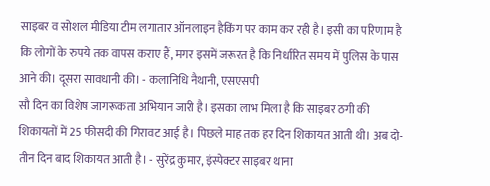साइबर व सोशल मीडिया टीम लगातार ऑनलाइन हैकिंग पर काम कर रही है। इसी का परिणाम है कि लोगों के रुपये तक वापस कराए हैं, मगर इसमें जरूरत है कि निर्धारित समय में पुलिस के पास आने की। दूसरा सावधानी की। - कलानिधि नैथानी, एसएसपी
सौ दिन का विशेष जागरूकता अभियान जारी है। इसका लाभ मिला है कि साइबर ठगी की शिकायतों में 25 फीसदी की गिरावट आई है। पिछले माह तक हर दिन शिकायत आती थी। अब दो-तीन दिन बाद शिकायत आती है। - सुरेंद्र कुमार, इंस्पेक्टर साइबर थाना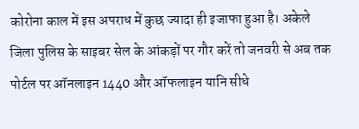कोरोना काल में इस अपराध में कुछ ज्यादा ही इजाफा हुआ है। अकेले जिला पुलिस के साइबर सेल के आंकड़ों पर गौर करें तो जनवरी से अब तक पोर्टल पर ऑनलाइन 1440 और ऑफलाइन यानि सीधे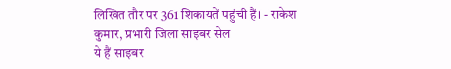लिखित तौर पर 361 शिकायतें पहुंची हैं। - राकेश कुमार, प्रभारी जिला साइबर सेल
ये हैं साइबर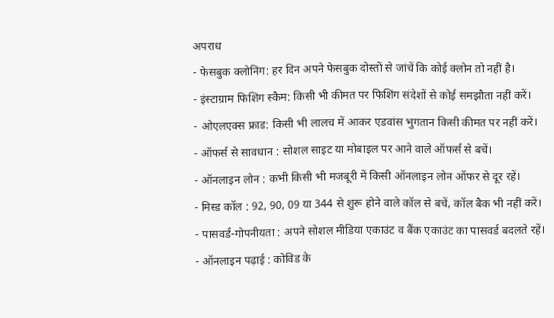अपराध
- फेसबुक क्लोनिंग: हर दिन अपने फेसबुक दोस्तों से जांचें कि कोई क्लोन तो नहीं है।
- इंस्टाग्राम फिशिंग स्कैम: किसी भी कीमत पर फिशिंग संदेशों से कोई समझौता नहीं करें।
- ओएलएक्स फ्राड: किसी भी लालच में आकर एडवांस भुगतान किसी कीमत पर नहीं करें।
- ऑफर्स से सावधान : सोशल साइट या मोबाइल पर आने वाले ऑफर्स से बचें।
- ऑनलाइन लोन : कभी किसी भी मजबूरी में किसी ऑनलाइन लोन ऑफर से दूर रहें।
- मिस्ड कॉल : 92, 90, 09 या 344 से शुरू होने वाले कॉल से बचें, कॉल बैक भी नहीं करें।
- पासवर्ड-गोपनीयता : अपने सोशल मीडिया एकाउंट व बैंक एकाउंट का पासवर्ड बदलते रहें।
- ऑनलाइन पढ़ाई : कोविड के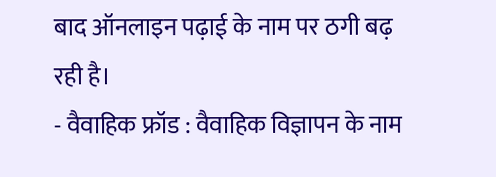बाद ऑनलाइन पढ़ाई के नाम पर ठगी बढ़ रही है।
- वैवाहिक फ्रॉड : वैवाहिक विज्ञापन के नाम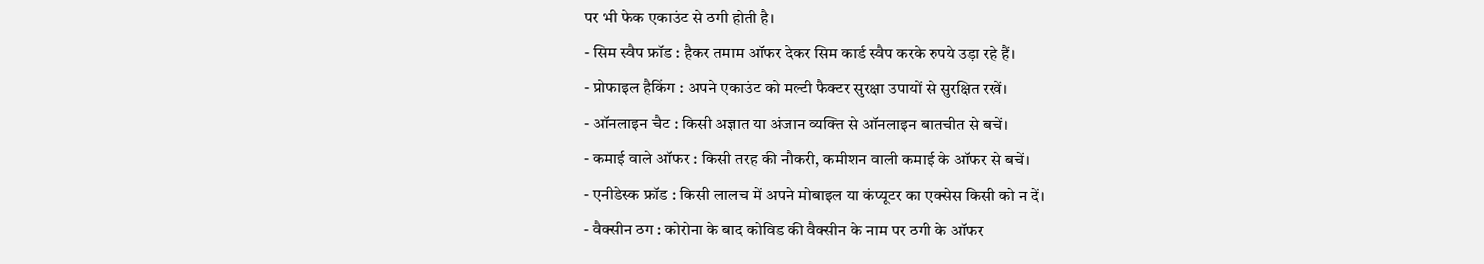पर भी फेक एकाउंट से ठगी होती है।
- सिम स्वैप फ्रॉड : हैकर तमाम ऑफर देकर सिम कार्ड स्वैप करके रुपये उड़ा रहे हैं।
- प्रोफाइल हैकिंग : अपने एकाउंट को मल्टी फैक्टर सुरक्षा उपायों से सुरक्षित रखें।
- ऑनलाइन चैट : किसी अज्ञात या अंजान व्यक्ति से ऑनलाइन बातचीत से बचें।
- कमाई वाले ऑफर : किसी तरह की नौकरी, कमीशन वाली कमाई के ऑफर से बचें।
- एनीडेस्क फ्रॉड : किसी लालच में अपने मोबाइल या कंप्यूटर का एक्सेस किसी को न दें।
- वैक्सीन ठग : कोरोना के बाद कोविड की वैक्सीन के नाम पर ठगी के ऑफर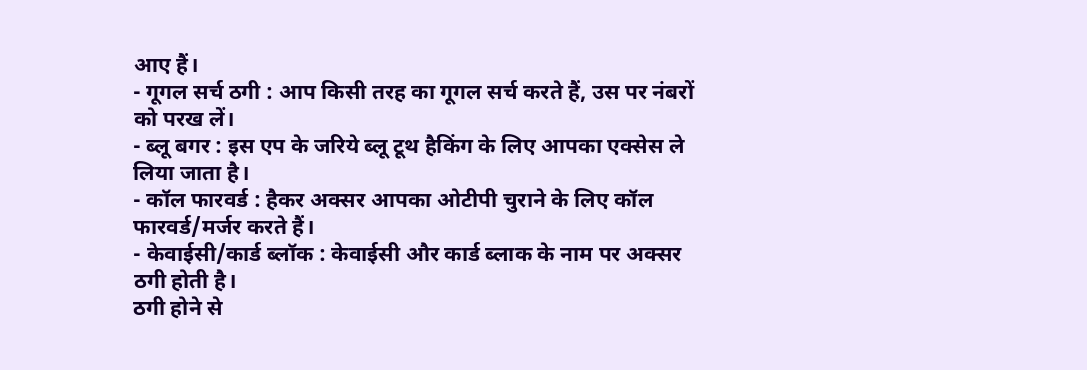आए हैं।
- गूगल सर्च ठगी : आप किसी तरह का गूगल सर्च करते हैं, उस पर नंबरों को परख लें।
- ब्लू बगर : इस एप के जरिये ब्लू टूथ हैकिंग के लिए आपका एक्सेस ले लिया जाता है।
- कॉल फारवर्ड : हैकर अक्सर आपका ओटीपी चुराने के लिए कॉल फारवर्ड/मर्जर करते हैं।
- केवाईसी/कार्ड ब्लॉक : केवाईसी और कार्ड ब्लाक के नाम पर अक्सर ठगी होती है।
ठगी होने से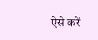ऐसे करें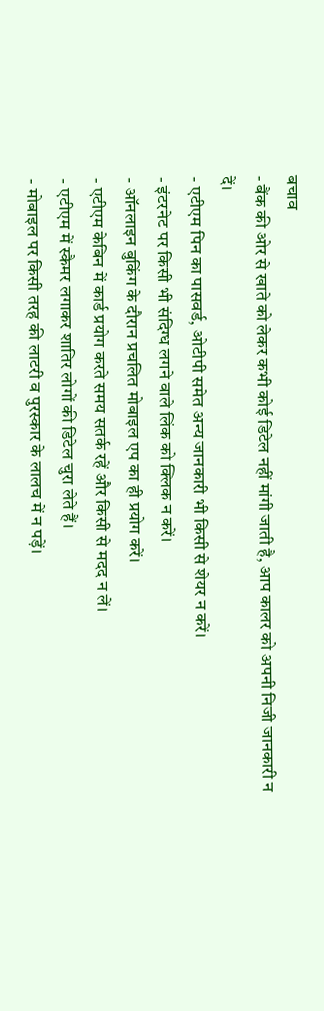बचाव
- बैंक की ओर से खाते को लेकर कभी कोई डिटेल नहीं मांगी जाती है, आप कालर को अपनी निजी जानकारी न दें।
- एटीएम पिन का पासवर्ड, ओटीपी समेत अन्य जानकारी भी किसी से शेयर न करें।
- इंटरनेट पर किसी भी संदिग्ध लगने वाले लिंक को क्लिक न करें।
- ऑनलाइन बुकिंग के दौरान प्रचलित मोबाइल एप का ही प्रयोग करें।
- एटीएम केबिन में कार्ड प्रयोग करते समय सतर्क रहें और किसी से मदद न लें।
- एटीएम में स्कैमर लगाकर शातिर लोगों की डिटेल चुरा लेते हैं।
- मोबाइल पर किसी तरह की लाटरी व पुरस्कार के लालच में न पड़ें।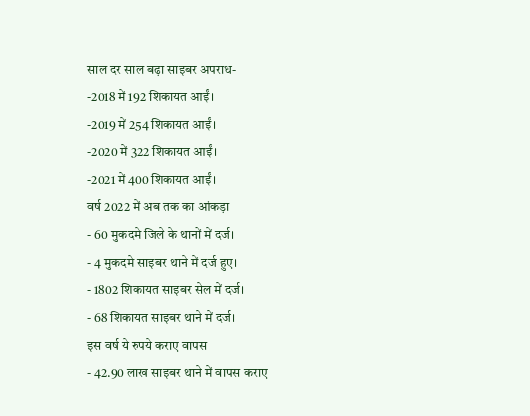साल दर साल बढ़ा साइबर अपराध-
-2018 में 192 शिकायत आईं।
-2019 में 254 शिकायत आईं।
-2020 में 322 शिकायत आईं।
-2021 में 400 शिकायत आईं।
वर्ष 2022 में अब तक का आंकड़ा
- 60 मुकदमे जिले के थानों में दर्ज।
- 4 मुकदमे साइबर थाने में दर्ज हुए।
- 1802 शिकायत साइबर सेल में दर्ज।
- 68 शिकायत साइबर थाने में दर्ज।
इस वर्ष ये रुपये कराए वापस
- 42.90 लाख साइबर थाने में वापस कराए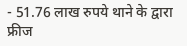- 51.76 लाख रुपये थाने के द्वारा फ्रीज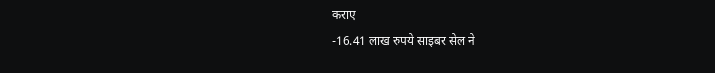कराए
-16.41 लाख रुपये साइबर सेल ने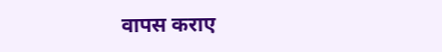वापस कराए